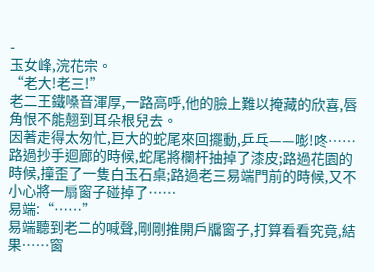-
玉女峰,浣花宗。
“老大!老三!”
老二王鐵嗓音渾厚,一路高呼,他的臉上難以掩藏的欣喜,唇角恨不能翹到耳朵根兒去。
因著走得太匆忙,巨大的蛇尾來回擺動,乒乓——嘭!咚……
路過抄手迴廊的時候,蛇尾將欄杆抽掉了漆皮;路過花園的時候,撞歪了一隻白玉石桌;路過老三易端門前的時候,又不小心將一扇窗子碰掉了……
易端:“……”
易端聽到老二的喊聲,剛剛推開戶牖窗子,打算看看究竟,結果……窗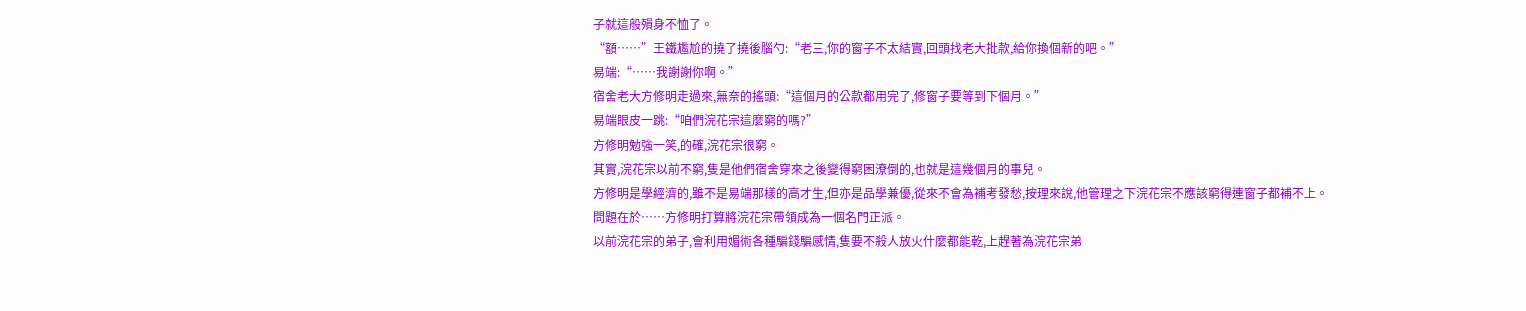子就這般殞身不恤了。
“額……”王鐵尷尬的撓了撓後腦勺:“老三,你的窗子不太結實,回頭找老大批款,給你換個新的吧。”
易端:“……我謝謝你啊。”
宿舍老大方修明走過來,無奈的搖頭:“這個月的公款都用完了,修窗子要等到下個月。”
易端眼皮一跳:“咱們浣花宗這麼窮的嗎?”
方修明勉強一笑,的確,浣花宗很窮。
其實,浣花宗以前不窮,隻是他們宿舍穿來之後變得窮困潦倒的,也就是這幾個月的事兒。
方修明是學經濟的,雖不是易端那樣的高才生,但亦是品學兼優,從來不會為補考發愁,按理來說,他管理之下浣花宗不應該窮得連窗子都補不上。
問題在於……方修明打算將浣花宗帶領成為一個名門正派。
以前浣花宗的弟子,會利用媚術各種騙錢騙感情,隻要不殺人放火什麼都能乾,上趕著為浣花宗弟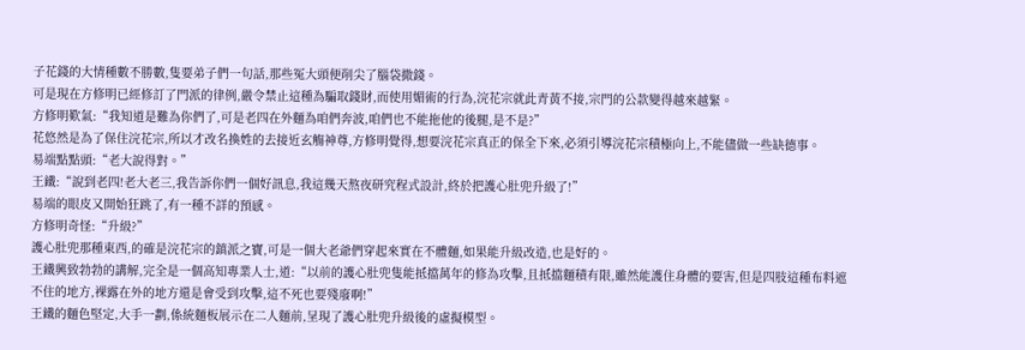子花錢的大情種數不勝數,隻要弟子們一句話,那些冤大頭便削尖了腦袋撒錢。
可是現在方修明已經修訂了門派的律例,嚴令禁止這種為騙取錢財,而使用媚術的行為,浣花宗就此青黃不接,宗門的公款變得越來越緊。
方修明歎氣:“我知道是難為你們了,可是老四在外麵為咱們奔波,咱們也不能拖他的後腿,是不是?”
花悠然是為了保住浣花宗,所以才改名換姓的去接近玄觴神尊,方修明覺得,想要浣花宗真正的保全下來,必須引導浣花宗積極向上,不能儘做一些缺德事。
易端點點頭:“老大說得對。”
王鐵:“說到老四!老大老三,我告訴你們一個好訊息,我這幾天熬夜研究程式設計,終於把護心肚兜升級了!”
易端的眼皮又開始狂跳了,有一種不詳的預感。
方修明奇怪:“升級?”
護心肚兜那種東西,的確是浣花宗的鎮派之寶,可是一個大老爺們穿起來實在不體麵,如果能升級改造,也是好的。
王鐵興致勃勃的講解,完全是一個高知專業人士,道:“以前的護心肚兜隻能抵擋萬年的修為攻擊,且抵擋麵積有限,雖然能護住身體的要害,但是四肢這種布料遮不住的地方,裸露在外的地方還是會受到攻擊,這不死也要殘廢啊!”
王鐵的麵色堅定,大手一劃,係統麵板展示在二人麵前,呈現了護心肚兜升級後的虛擬模型。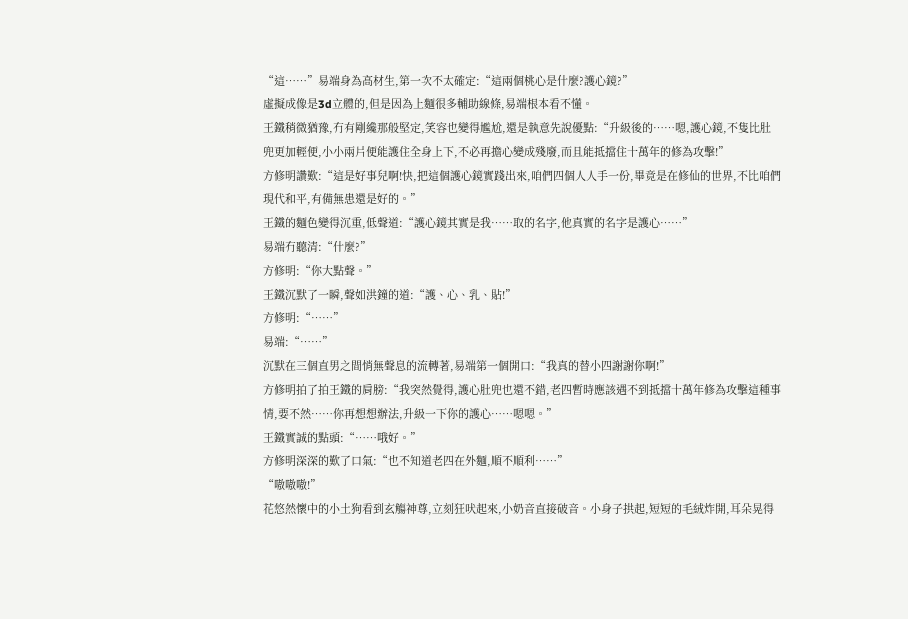“這……”易端身為高材生,第一次不太確定:“這兩個桃心是什麼?護心鏡?”
虛擬成像是3d立體的,但是因為上麵很多輔助線條,易端根本看不懂。
王鐵稍微猶豫,冇有剛纔那般堅定,笑容也變得尷尬,還是執意先說優點:“升級後的……嗯,護心鏡,不隻比肚兜更加輕便,小小兩片便能護住全身上下,不必再擔心變成殘廢,而且能抵擋住十萬年的修為攻擊!”
方修明讚歎:“這是好事兒啊!快,把這個護心鏡實踐出來,咱們四個人人手一份,畢竟是在修仙的世界,不比咱們現代和平,有備無患還是好的。”
王鐵的麵色變得沉重,低聲道:“護心鏡其實是我……取的名字,他真實的名字是護心……”
易端冇聽清:“什麼?”
方修明:“你大點聲。”
王鐵沉默了一瞬,聲如洪鐘的道:“護、心、乳、貼!”
方修明:“……”
易端:“……”
沉默在三個直男之間悄無聲息的流轉著,易端第一個開口:“我真的替小四謝謝你啊!”
方修明拍了拍王鐵的肩膀:“我突然覺得,護心肚兜也還不錯,老四暫時應該遇不到抵擋十萬年修為攻擊這種事情,要不然……你再想想辦法,升級一下你的護心……嗯嗯。”
王鐵實誠的點頭:“……哦好。”
方修明深深的歎了口氣:“也不知道老四在外麵,順不順利……”
“嗷嗷嗷!”
花悠然懷中的小土狗看到玄觴神尊,立刻狂吠起來,小奶音直接破音。小身子拱起,短短的毛絨炸開,耳朵晃得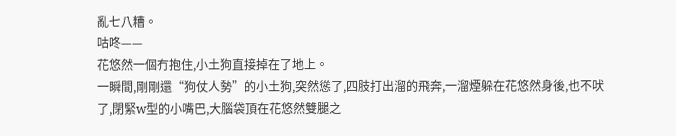亂七八糟。
咕咚——
花悠然一個冇抱住,小土狗直接掉在了地上。
一瞬間,剛剛還“狗仗人勢”的小土狗,突然慫了,四肢打出溜的飛奔,一溜煙躲在花悠然身後,也不吠了,閉緊w型的小嘴巴,大腦袋頂在花悠然雙腿之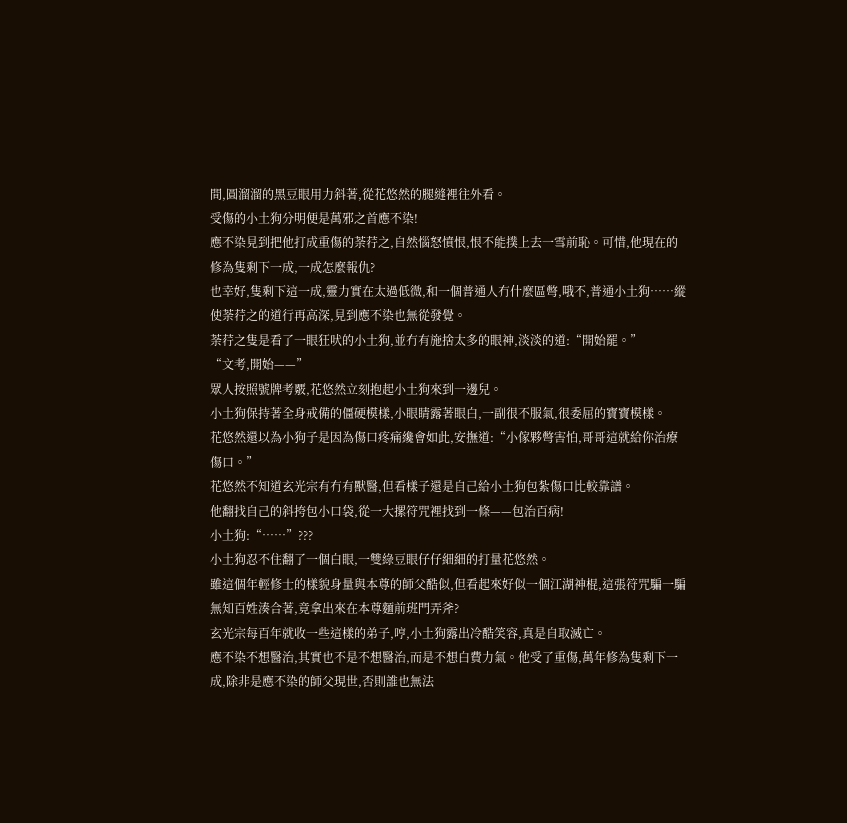間,圓溜溜的黑豆眼用力斜著,從花悠然的腿縫裡往外看。
受傷的小土狗分明便是萬邪之首應不染!
應不染見到把他打成重傷的荼荇之,自然惱怒憤恨,恨不能撲上去一雪前恥。可惜,他現在的修為隻剩下一成,一成怎麼報仇?
也幸好,隻剩下這一成,靈力實在太過低微,和一個普通人冇什麼區彆,哦不,普通小土狗……縱使荼荇之的道行再高深,見到應不染也無從發覺。
荼荇之隻是看了一眼狂吠的小土狗,並冇有施捨太多的眼神,淡淡的道:“開始罷。”
“文考,開始——”
眾人按照號牌考覈,花悠然立刻抱起小土狗來到一邊兒。
小土狗保持著全身戒備的僵硬模樣,小眼睛露著眼白,一副很不服氣,很委屈的寶寶模樣。
花悠然還以為小狗子是因為傷口疼痛纔會如此,安撫道:“小傢夥彆害怕,哥哥這就給你治療傷口。”
花悠然不知道玄光宗有冇有獸醫,但看樣子還是自己給小土狗包紮傷口比較靠譜。
他翻找自己的斜挎包小口袋,從一大摞符咒裡找到一條——包治百病!
小土狗:“……”???
小土狗忍不住翻了一個白眼,一雙綠豆眼仔仔細細的打量花悠然。
雖這個年輕修士的樣貌身量與本尊的師父酷似,但看起來好似一個江湖神棍,這張符咒騙一騙無知百姓湊合著,竟拿出來在本尊麵前班門弄斧?
玄光宗每百年就收一些這樣的弟子,哼,小土狗露出冷酷笑容,真是自取滅亡。
應不染不想醫治,其實也不是不想醫治,而是不想白費力氣。他受了重傷,萬年修為隻剩下一成,除非是應不染的師父現世,否則誰也無法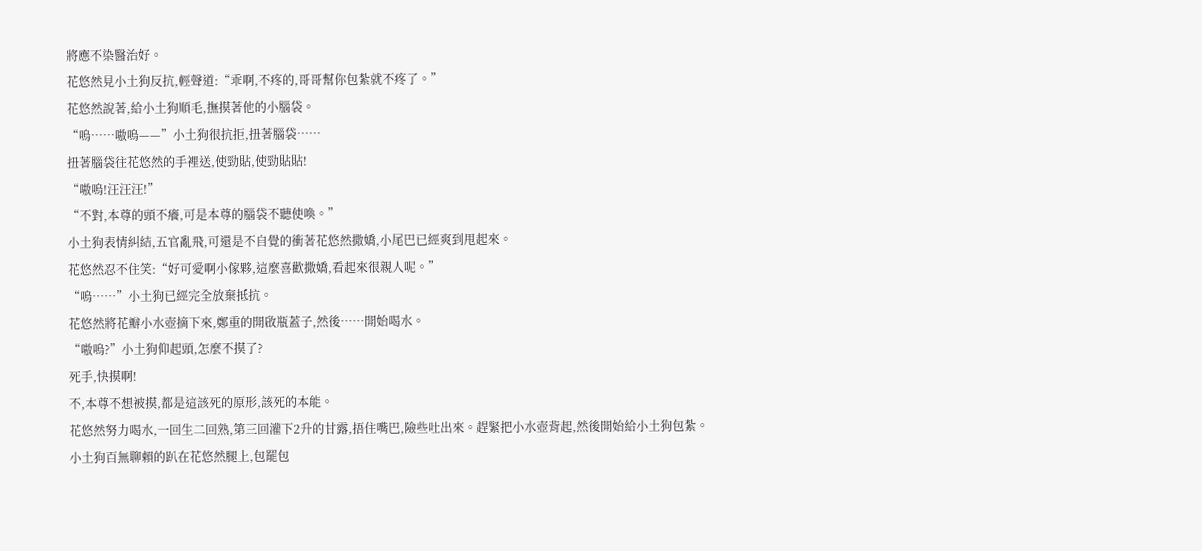將應不染醫治好。
花悠然見小土狗反抗,輕聲道:“乖啊,不疼的,哥哥幫你包紮就不疼了。”
花悠然說著,給小土狗順毛,撫摸著他的小腦袋。
“嗚……嗷嗚——”小土狗很抗拒,扭著腦袋……
扭著腦袋往花悠然的手裡送,使勁貼,使勁貼貼!
“嗷嗚!汪汪汪!”
“不對,本尊的頭不癢,可是本尊的腦袋不聽使喚。”
小土狗表情糾結,五官亂飛,可還是不自覺的衝著花悠然撒嬌,小尾巴已經爽到甩起來。
花悠然忍不住笑:“好可愛啊小傢夥,這麼喜歡撒嬌,看起來很親人呢。”
“嗚……”小土狗已經完全放棄抵抗。
花悠然將花瓣小水壺摘下來,鄭重的開啟瓶蓋子,然後……開始喝水。
“嗷嗚?”小土狗仰起頭,怎麼不摸了?
死手,快摸啊!
不,本尊不想被摸,都是這該死的原形,該死的本能。
花悠然努力喝水,一回生二回熟,第三回灌下2升的甘露,捂住嘴巴,險些吐出來。趕緊把小水壺背起,然後開始給小土狗包紮。
小土狗百無聊賴的趴在花悠然腿上,包罷包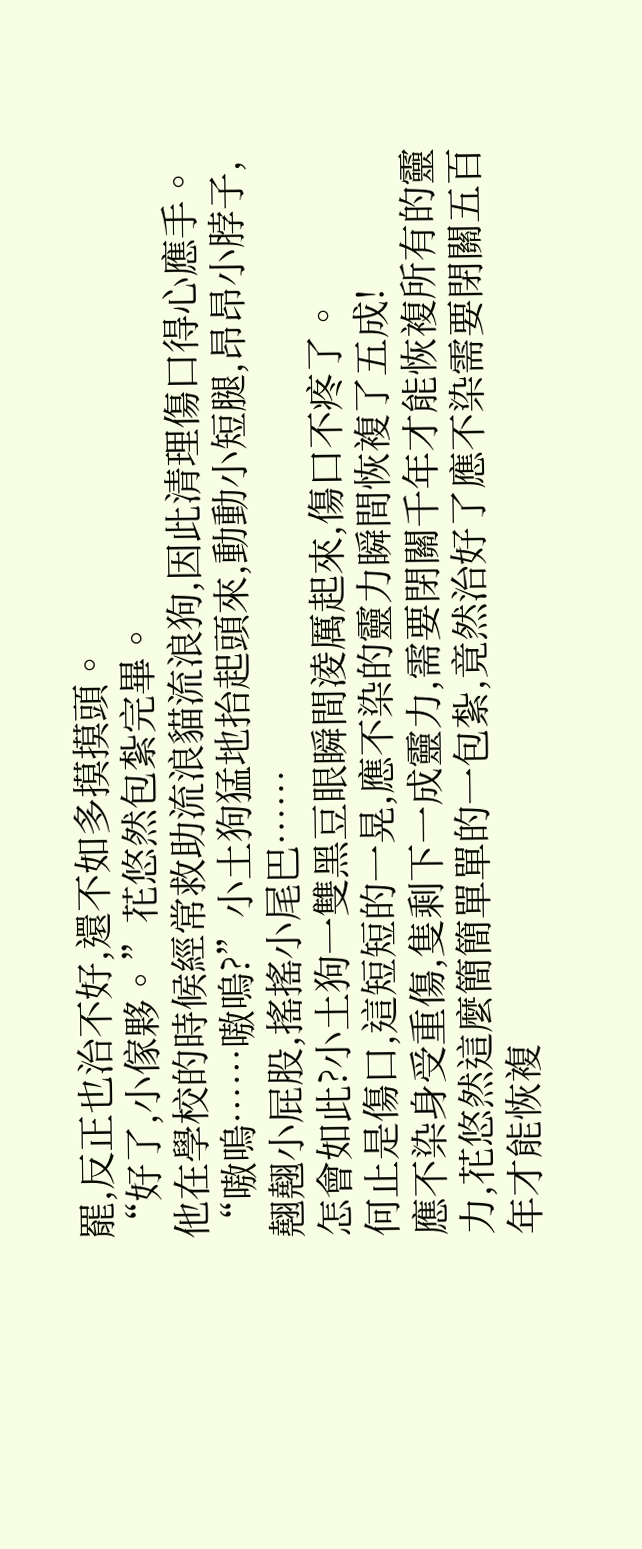罷,反正也治不好,還不如多摸摸頭。
“好了,小傢夥。”花悠然包紮完畢。
他在學校的時候經常救助流浪貓流浪狗,因此清理傷口得心應手。
“嗷嗚……嗷嗚?”小土狗猛地抬起頭來,動動小短腿,昂昂小脖子,翹翹小屁股,搖搖小尾巴……
怎會如此?小土狗一雙黑豆眼瞬間淩厲起來,傷口不疼了。
何止是傷口,這短短的一晃,應不染的靈力瞬間恢複了五成!
應不染身受重傷,隻剩下一成靈力,需要閉關千年才能恢複所有的靈力,花悠然這麼簡簡單單的一包紮,竟然治好了應不染需要閉關五百年才能恢複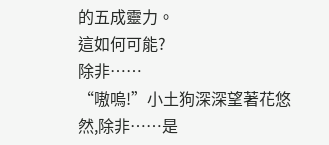的五成靈力。
這如何可能?
除非……
“嗷嗚!”小土狗深深望著花悠然,除非……是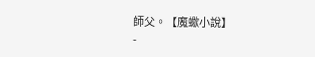師父。【魔蠍小說】
-